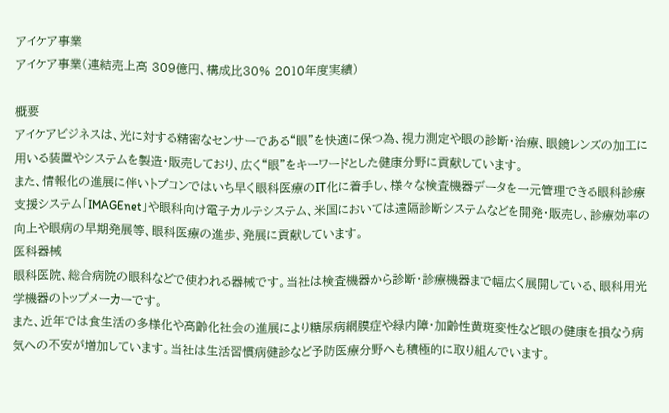アイケア事業
アイケア事業(連結売上高 309億円、構成比30% 2010年度実績)

概要
アイケアビジネスは、光に対する精密なセンサーである“眼”を快適に保つ為、視力測定や眼の診断・治療、眼鏡レンズの加工に用いる装置やシステムを製造・販売しており、広く“眼”をキーワードとした健康分野に貢献しています。
また、情報化の進展に伴いトプコンではいち早く眼科医療のIT化に着手し、様々な検査機器データを一元管理できる眼科診療支援システム「IMAGEnet」や眼科向け電子カルテシステム、米国においては遠隔診断システムなどを開発・販売し、診療効率の向上や眼病の早期発展等、眼科医療の進歩、発展に貢献しています。
医科器械
眼科医院、総合病院の眼科などで使われる器械です。当社は検査機器から診断・診療機器まで幅広く展開している、眼科用光学機器のトップメーカーです。
また、近年では食生活の多様化や高齢化社会の進展により糖尿病網膜症や緑内障・加齢性黄斑変性など眼の健康を損なう病気への不安が増加しています。当社は生活習慣病健診など予防医療分野へも積極的に取り組んでいます。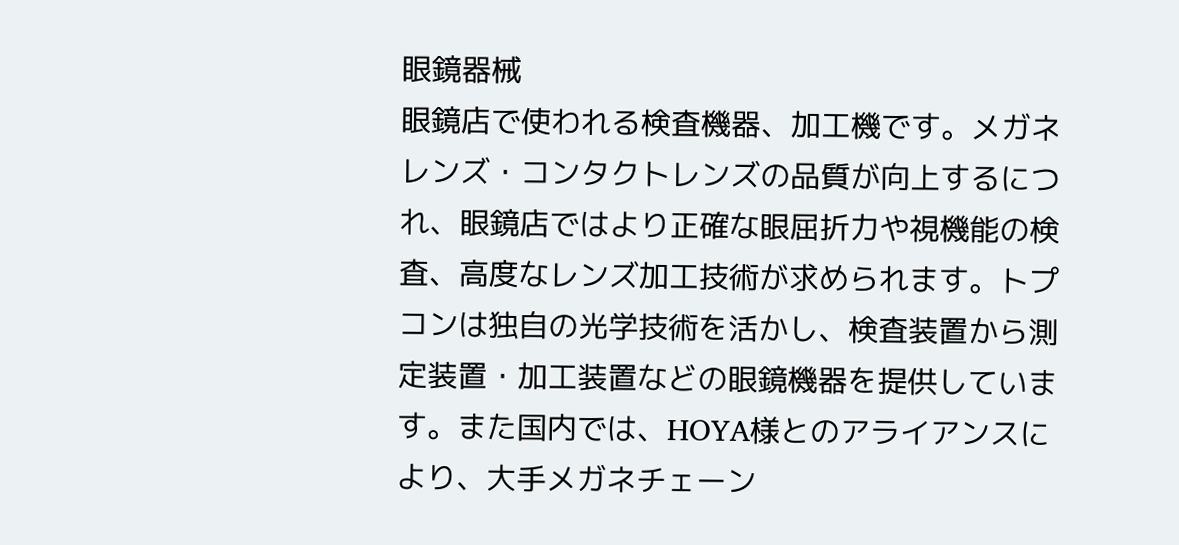眼鏡器械
眼鏡店で使われる検査機器、加工機です。メガネレンズ・コンタクトレンズの品質が向上するにつれ、眼鏡店ではより正確な眼屈折力や視機能の検査、高度なレンズ加工技術が求められます。トプコンは独自の光学技術を活かし、検査装置から測定装置・加工装置などの眼鏡機器を提供しています。また国内では、HOYA様とのアライアンスにより、大手メガネチェーン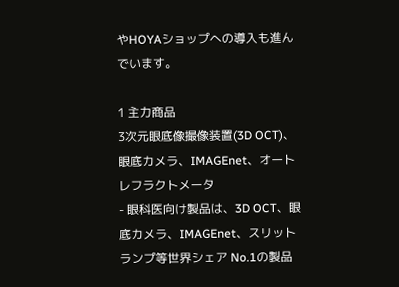やHOYAショップへの導入も進んでいます。

1 主力商品
3次元眼底像撮像装置(3D OCT)、眼底カメラ、IMAGEnet、オートレフラクトメータ
- 眼科医向け製品は、3D OCT、眼底カメラ、IMAGEnet、スリットランプ等世界シェア No.1の製品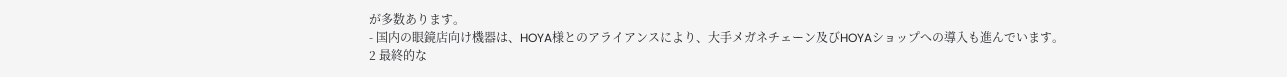が多数あります。
- 国内の眼鏡店向け機器は、HOYA様とのアライアンスにより、大手メガネチェーン及びHOYAショップへの導入も進んでいます。
2 最終的な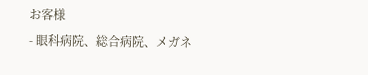お客様
- 眼科病院、総合病院、メガネ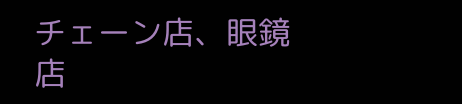チェーン店、眼鏡店